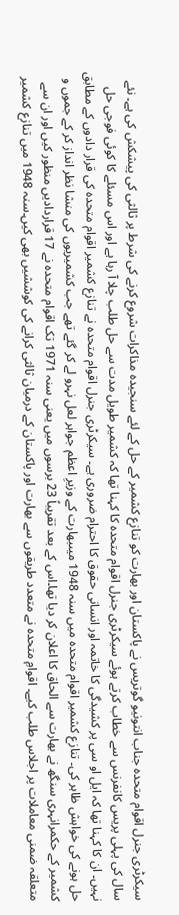سیکرٹری جنرل اقوام متحدہ جناب انتونیو گوتریس نے پاکستان اور بھارت کو تنازع کشمیر کے حل کے لئے سنجیدہ مذاکرات شروع کرنے کی شرط پر ثالثی کی پیشکش کی ہے۔ نئے سال کی پہلی پریس کانفرنس سے خطاب کرتے ہوئے سیکرٹری جنرل اقوام متحدہ کا کہنا تھا کہ کشمیر طویل مدت سے حل طلب چلا آ رہا ہے اور اس مسئلے کا کوئی فوجی حل نہیں۔ ان کا کہنا تھا کہ ایل او سی پر کشیدگی کا خاتمہ اور انسانی حقوق کا احترام ضروری ہے۔ سیکرٹری جنرل اقوام متحدہ نے تنازع کشمیر اقوام متحدہ کی قرار دادوں کے مطابق حل ہونے کی خواہش ظاہر کی۔ تنازع کشمیر اقوام متحدہ میں سنہ 1948 میںبھارت کے وزیرِ اعظم جواہر لعل نہرو لے کر گئے تھے جب کشمیریوں کی منشا نظر انداز کر کے جموں و کشمیر کے حکمرانہری سنگھ نے بھارت سے الحاق کا اعلان کر دیا تھا۔اس کے بعد تقریباً 23 برسوں میں یعنی سنہ 1971 تک اقوام متحدہ نے 17 قراردادیں منظور کیں اور ان سے متعلقہ ضمنی معاملات پر اجلاس طلب کیے۔ اقوامِ متحدہ نے متعدد طریقوں سے بھارت اور پاکستان کے درمیان ثالثی کرانے کی کوششیں بھی کیں۔سنہ 1948 میں تنازع کشمیر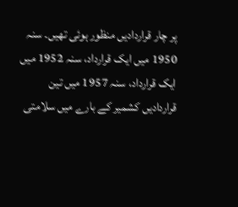پر چار قراردادیں منظور ہوئی تھیں۔ سنہ 1950 میں ایک قرارداد، سنہ 1952 میں ایک قرارداد، سنہ 1957 میں تین قراردادیں کشمیر کے بارے میں سلامتی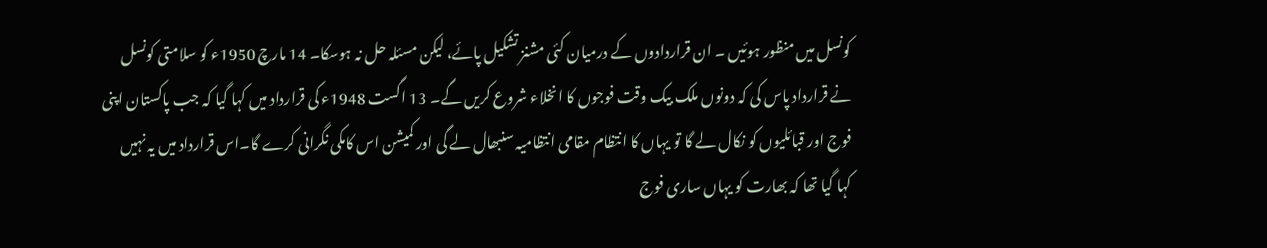کونسل میں منظور ہوئیں ۔ ان قراردادوں کے درمیان کئی مشنز تشکیل پائے، لیکن مسئلہ حل نہ ہوسکا۔ 14 مارچ 1950ء کو سلامتی کونسل نے قرارداد پاس کی کہ دونوں ملک بیک وقت فوجوں کا انخلاء شروع کریں گے۔ 13 اگست 1948ء کی قرارداد میں کہا گیا کہ جب پاکستان اپنی فوج اور قبائلیوں کو نکال لے گا تو یہاں کا انتظام مقامی انتظامیہ سنبھال لے گی اور کمیشن اس کامکی نگرانی کرے گا۔اس قرارداد میں یہ نہیں کہا گیا تھا کہ بھارت کو یہاں ساری فوج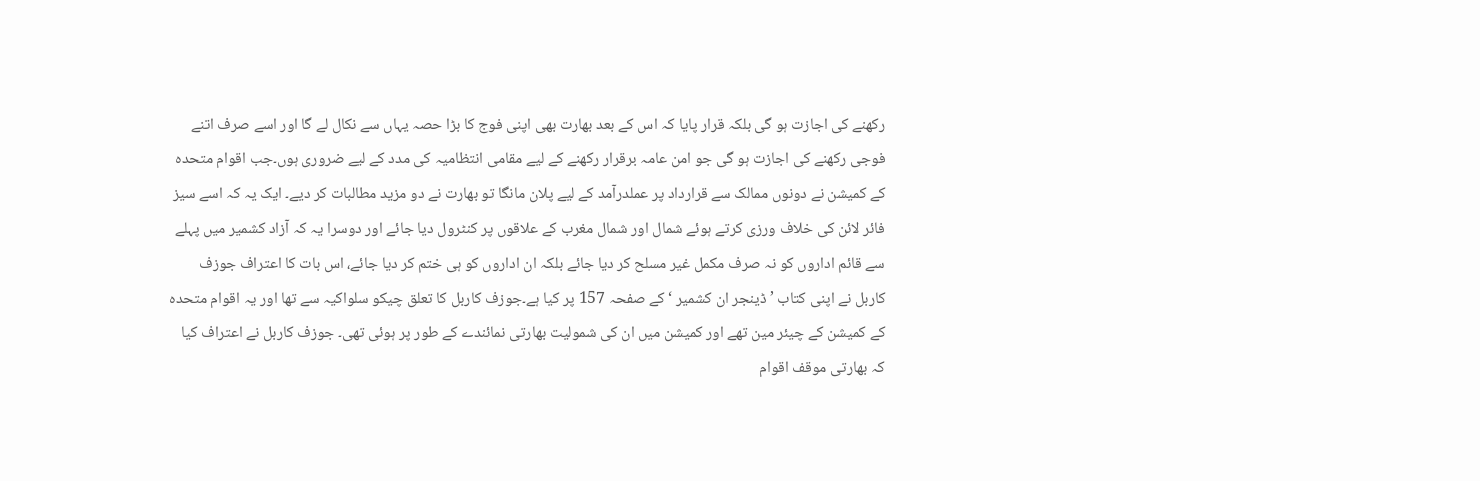رکھنے کی اجازت ہو گی بلکہ قرار پایا کہ اس کے بعد بھارت بھی اپنی فوج کا بڑا حصہ یہاں سے نکال لے گا اور اسے صرف اتنے فوجی رکھنے کی اجازت ہو گی جو امن عامہ برقرار رکھنے کے لیے مقامی انتظامیہ کی مدد کے لیے ضروری ہوں۔جب اقوام متحدہ کے کمیشن نے دونوں ممالک سے قرارداد پر عملدرآمد کے لیے پلان مانگا تو بھارت نے دو مزید مطالبات کر دیے۔ ایک یہ کہ اسے سیز فائر لائن کی خلاف ورزی کرتے ہوئے شمال اور شمال مغرب کے علاقوں پر کنٹرول دیا جائے اور دوسرا یہ کہ آزاد کشمیر میں پہلے سے قائم اداروں کو نہ صرف مکمل غیر مسلح کر دیا جائے بلکہ ان اداروں کو ہی ختم کر دیا جائے، اس بات کا اعتراف جوزف کاربل نے اپنی کتاب ’ ڈینجر ان کشمیر ‘ کے صفحہ 157 پر کیا ہے۔جوزف کاربل کا تعلق چیکو سلواکیہ سے تھا اور یہ اقوام متحدہ کے کمیشن کے چیئر مین تھے اور کمیشن میں ان کی شمولیت بھارتی نمائندے کے طور پر ہوئی تھی۔ جوزف کاربل نے اعتراف کیا کہ بھارتی موقف اقوام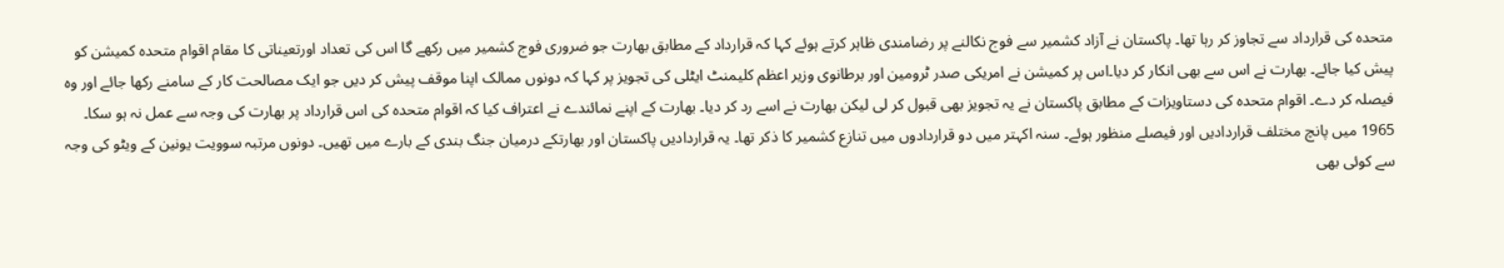متحدہ کی قرارداد سے تجاوز کر رہا تھا۔ پاکستان نے آزاد کشمیر سے فوج نکالنے پر رضامندی ظاہر کرتے ہوئے کہا کہ قرارداد کے مطابق بھارت جو ضروری فوج کشمیر میں رکھے گا اس کی تعداد اورتعیناتی کا مقام اقوام متحدہ کمیشن کو پیش کیا جائے۔ بھارت نے اس سے بھی انکار کر دیا۔اس پر کمیشن نے امریکی صدر ٹرومین اور برطانوی وزیر اعظم کلیمنٹ ایٹلی کی تجویز پر کہا کہ دونوں ممالک اپنا موقف پیش کر دیں جو ایک مصالحت کار کے سامنے رکھا جائے اور وہ فیصلہ کر دے۔ اقوام متحدہ کی دستاویزات کے مطابق پاکستان نے یہ تجویز بھی قبول کر لی لیکن بھارت نے اسے رد کر دیا۔ بھارت کے اپنے نمائندے نے اعتراف کیا کہ اقوام متحدہ کی اس قرارداد پر بھارت کی وجہ سے عمل نہ ہو سکا۔ 1965 میں پانچ مختلف قراردادیں اور فیصلے منظور ہوئے۔ سنہ اکہتر میں دو قراردادوں میں تنازع کشمیر کا ذکر تھا۔ یہ قراردادیں پاکستان اور بھارتکے درمیان جنگ بندی کے بارے میں تھیں۔ دونوں مرتبہ سوویت یونین کے ویٹو کی وجہ سے کوئی بھی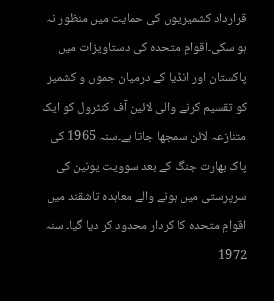قرارداد کشمیریوں کی حمایت میں منظور نہ ہو سکی۔اقوامِ متحدہ کی دستاویزات میں پاکستان اور انڈیا کے درمیان جموں و کشمیر کو تقسیم کرنے والی لائین آف کنٹرول کو ایک متنازعہ لائن سمجھا جاتا ہے۔سنہ 1965 کی پاک بھارت جنگ کے بعد سوویت یونین کی سرپرستی میں ہونے والے معاہدہ تاشقند میں اقوامِ متحدہ کا کردار محدود کر دیا گیا۔ سنہ 1972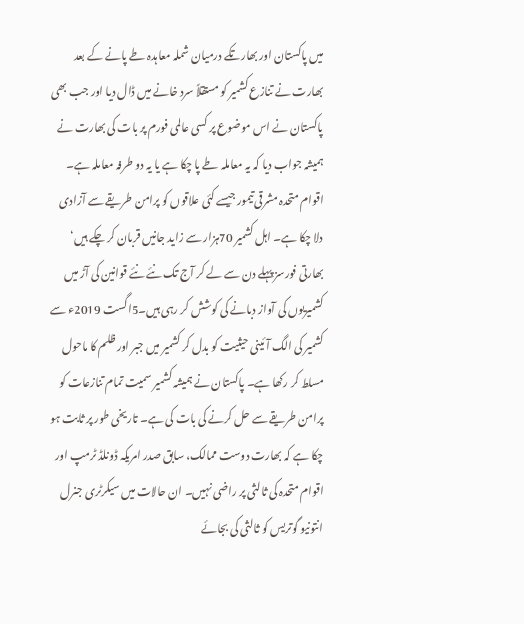میں پاکستان اور بھارتکے درمیان شملہ معاہدہ طے پانے کے بعد بھارت نے تنازع کشمیر کو مستقلاً سرد خانے میں ڈال دیا اور جب بھی پاکستان نے اس موضوع پر کسی عالمی فورم پر بات کی بھارت نے ہمیشہ جواب دیا کہ یہ معاملہ طے پا چکا ہے یا یہ دو طرفہ معاملہ ہے۔ اقوام متحدہ مشرقی تیمور جیسے کئی علاقوں کو پرامن طریقے سے آزادی دلا چکا ہے۔ اہل کشمیر 70ہزار سے زاید جانیں قربان کر چکے ہیں‘ بھارتی فورسز پہلے دن سے لے کر آج تک نئے نئے قوانین کی آڑ میں کشمیریوں کی آواز دبانے کی کوشش کر رہی ہیں۔5اگست 2019ء سے کشمیر کی الگ آئینی حیثیت کو بدل کر کشمیر میں جبر اور ظلم کا ماحول مسلط کر رکھا ہے۔ پاکستان نے ہمیشہ کشمیر سمیت تمام تنازعات کو پرامن طریقے سے حل کرنے کی بات کی ہے۔ تاریخی طور پر ثابت ہو چکا ہے کہ بھارت دوست ممالک، سابق صدر امریکہ ڈونلڈ ٹرمپ اور اقوام متحدہ کی ثالثی پر راضی نہیں۔ ان حالات میں سیکرٹری جنرل انتونیو گوتریس کو ثالثی کی بجائے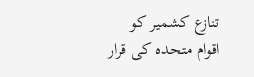تنازع کشمیر کو اقوام متحدہ کی قرار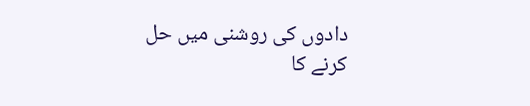دادوں کی روشنی میں حل کرنے کا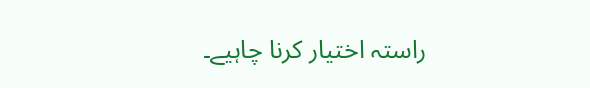راستہ اختیار کرنا چاہیے۔